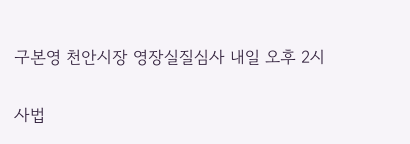구본영 천안시장 영장실질심사 내일 오후 2시

사법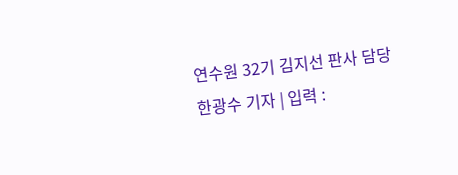연수원 32기 김지선 판사 담당
한광수 기자 | 입력 :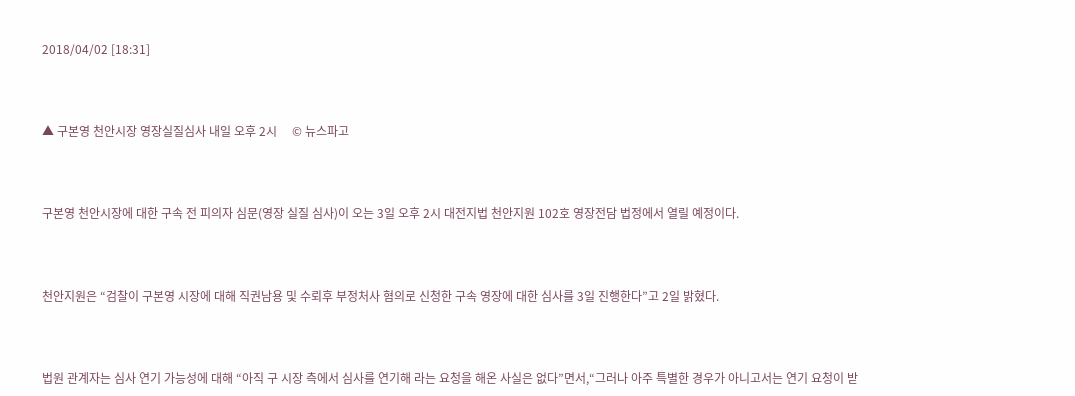2018/04/02 [18:31]



▲ 구본영 천안시장 영장실질심사 내일 오후 2시     © 뉴스파고



구본영 천안시장에 대한 구속 전 피의자 심문(영장 실질 심사)이 오는 3일 오후 2시 대전지법 천안지원 102호 영장전담 법정에서 열릴 예정이다.



천안지원은 “검찰이 구본영 시장에 대해 직권남용 및 수뢰후 부정처사 혐의로 신청한 구속 영장에 대한 심사를 3일 진행한다”고 2일 밝혔다.



법원 관계자는 심사 연기 가능성에 대해 “아직 구 시장 측에서 심사를 연기해 라는 요청을 해온 사실은 없다”면서,“그러나 아주 특별한 경우가 아니고서는 연기 요청이 받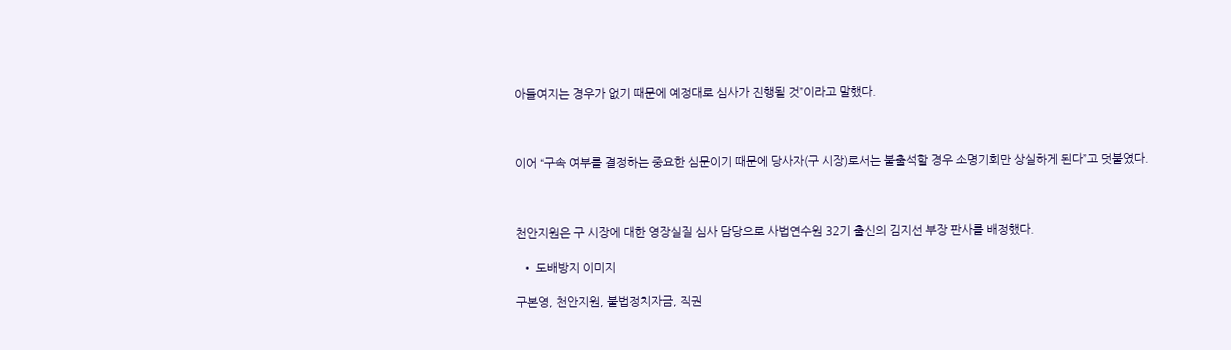아들여지는 경우가 없기 때문에 예정대로 심사가 진행될 것”이라고 말했다.



이어 “구속 여부를 결정하는 중요한 심문이기 때문에 당사자(구 시장)로서는 불출석할 경우 소명기회만 상실하게 된다”고 덧붙였다.



천안지원은 구 시장에 대한 영장실질 심사 담당으로 사법연수원 32기 출신의 김지선 부장 판사를 배정했다.

  • 도배방지 이미지

구본영, 천안지원, 불법정치자금, 직권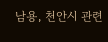남용, 천안시 관련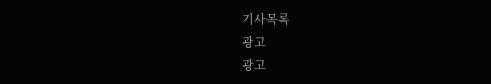기사목록
광고
광고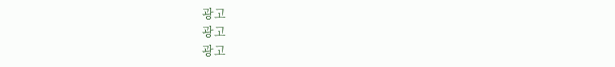광고
광고
광고